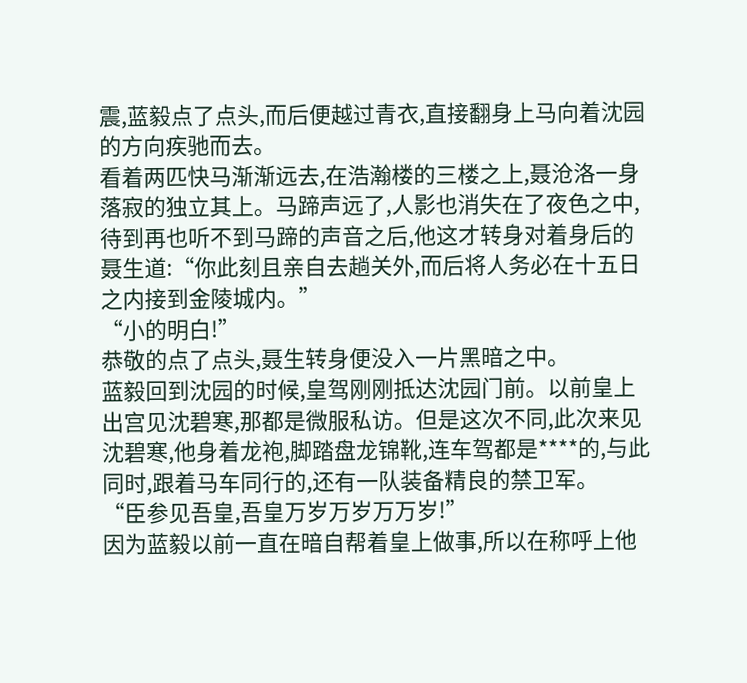震,蓝毅点了点头,而后便越过青衣,直接翻身上马向着沈园的方向疾驰而去。
看着两匹快马渐渐远去,在浩瀚楼的三楼之上,聂沧洛一身落寂的独立其上。马蹄声远了,人影也消失在了夜色之中,待到再也听不到马蹄的声音之后,他这才转身对着身后的聂生道:“你此刻且亲自去趟关外,而后将人务必在十五日之内接到金陵城内。”
“小的明白!”
恭敬的点了点头,聂生转身便没入一片黑暗之中。
蓝毅回到沈园的时候,皇驾刚刚抵达沈园门前。以前皇上出宫见沈碧寒,那都是微服私访。但是这次不同,此次来见沈碧寒,他身着龙袍,脚踏盘龙锦靴,连车驾都是****的,与此同时,跟着马车同行的,还有一队装备精良的禁卫军。
“臣参见吾皇,吾皇万岁万岁万万岁!”
因为蓝毅以前一直在暗自帮着皇上做事,所以在称呼上他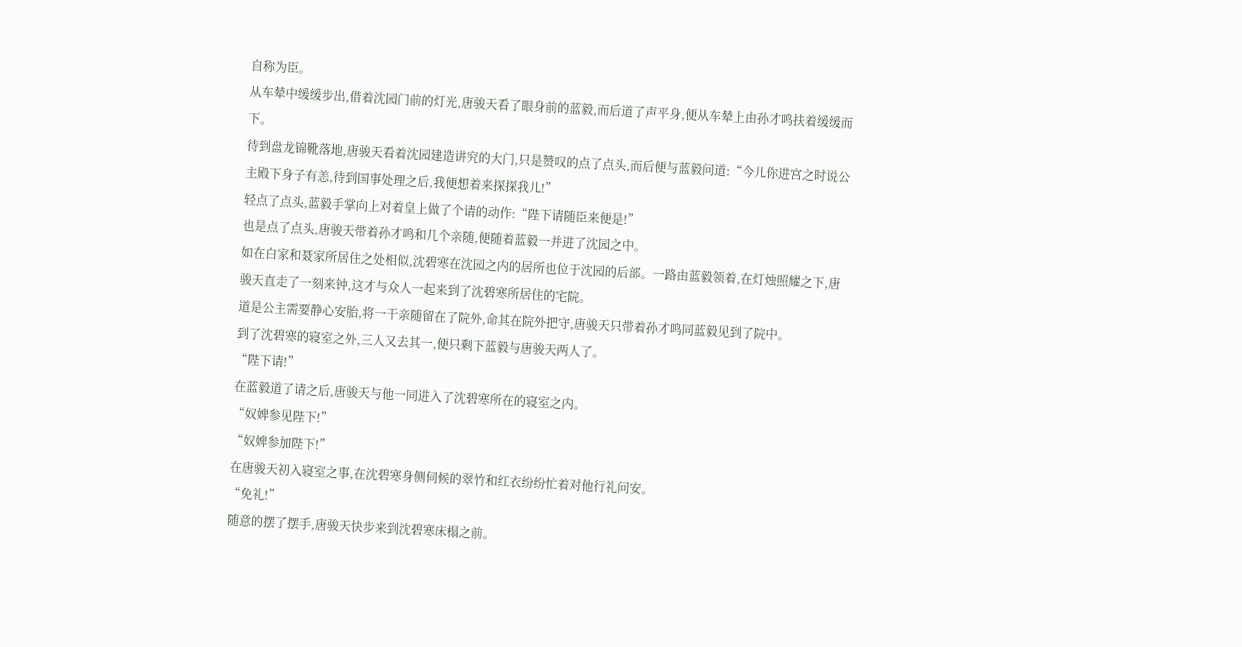自称为臣。
从车辇中缓缓步出,借着沈园门前的灯光,唐骏天看了眼身前的蓝毅,而后道了声平身,便从车辇上由孙才鸣扶着缓缓而下。
待到盘龙锦靴落地,唐骏天看着沈园建造讲究的大门,只是赞叹的点了点头,而后便与蓝毅问道:“今儿你进宫之时说公主殿下身子有恙,待到国事处理之后,我便想着来探探我儿!”
轻点了点头,蓝毅手掌向上对着皇上做了个请的动作:“陛下请随臣来便是!”
也是点了点头,唐骏天带着孙才鸣和几个亲随,便随着蓝毅一并进了沈园之中。
如在白家和聂家所居住之处相似,沈碧寒在沈园之内的居所也位于沈园的后部。一路由蓝毅领着,在灯烛照耀之下,唐骏天直走了一刻来钟,这才与众人一起来到了沈碧寒所居住的宅院。
道是公主需要静心安胎,将一干亲随留在了院外,命其在院外把守,唐骏天只带着孙才鸣同蓝毅见到了院中。
到了沈碧寒的寝室之外,三人又去其一,便只剩下蓝毅与唐骏天两人了。
“陛下请!”
在蓝毅道了请之后,唐骏天与他一同进入了沈碧寒所在的寝室之内。
“奴婢参见陛下!”
“奴婢参加陛下!”
在唐骏天初入寝室之事,在沈碧寒身侧伺候的翠竹和红衣纷纷忙着对他行礼问安。
“免礼!”
随意的摆了摆手,唐骏天快步来到沈碧寒床榻之前。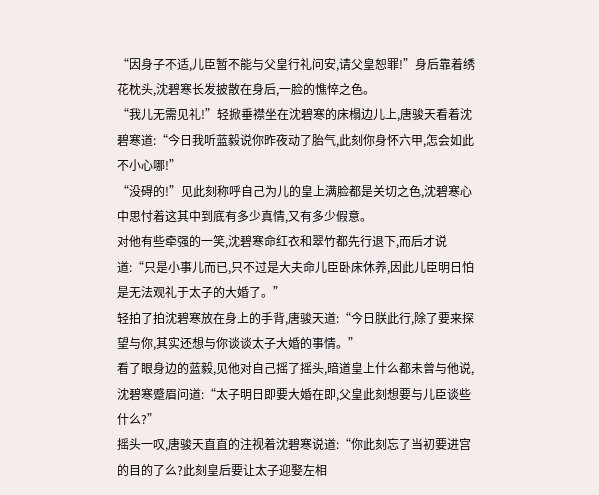“因身子不适,儿臣暂不能与父皇行礼问安,请父皇恕罪!”身后靠着绣花枕头,沈碧寒长发披散在身后,一脸的憔悴之色。
“我儿无需见礼!”轻掀垂襟坐在沈碧寒的床榻边儿上,唐骏天看着沈碧寒道:“今日我听蓝毅说你昨夜动了胎气,此刻你身怀六甲,怎会如此不小心哪!”
“没碍的!”见此刻称呼自己为儿的皇上满脸都是关切之色,沈碧寒心中思忖着这其中到底有多少真情,又有多少假意。
对他有些牵强的一笑,沈碧寒命红衣和翠竹都先行退下,而后才说道:“只是小事儿而已,只不过是大夫命儿臣卧床休养,因此儿臣明日怕是无法观礼于太子的大婚了。”
轻拍了拍沈碧寒放在身上的手背,唐骏天道:“今日朕此行,除了要来探望与你,其实还想与你谈谈太子大婚的事情。”
看了眼身边的蓝毅,见他对自己摇了摇头,暗道皇上什么都未曾与他说,沈碧寒蹙眉问道:“太子明日即要大婚在即,父皇此刻想要与儿臣谈些什么?”
摇头一叹,唐骏天直直的注视着沈碧寒说道:“你此刻忘了当初要进宫的目的了么?此刻皇后要让太子迎娶左相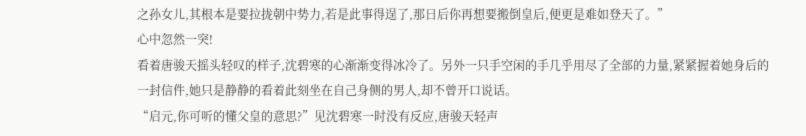之孙女儿,其根本是要拉拢朝中势力,若是此事得逞了,那日后你再想要搬倒皇后,便更是难如登天了。”
心中忽然一突!
看着唐骏天摇头轻叹的样子,沈碧寒的心渐渐变得冰冷了。另外一只手空闲的手几乎用尽了全部的力量,紧紧握着她身后的一封信件,她只是静静的看着此刻坐在自己身侧的男人,却不曾开口说话。
“启元,你可听的懂父皇的意思?”见沈碧寒一时没有反应,唐骏天轻声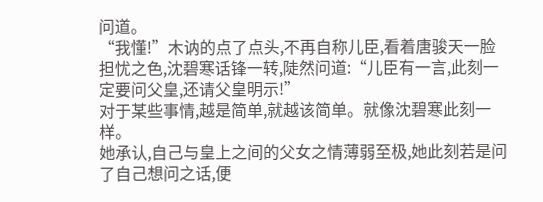问道。
“我懂!”木讷的点了点头,不再自称儿臣,看着唐骏天一脸担忧之色,沈碧寒话锋一转,陡然问道:“儿臣有一言,此刻一定要问父皇,还请父皇明示!”
对于某些事情,越是简单,就越该简单。就像沈碧寒此刻一样。
她承认,自己与皇上之间的父女之情薄弱至极,她此刻若是问了自己想问之话,便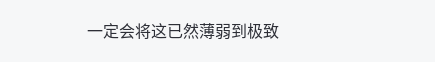一定会将这已然薄弱到极致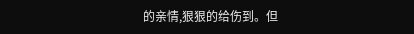的亲情,狠狠的给伤到。但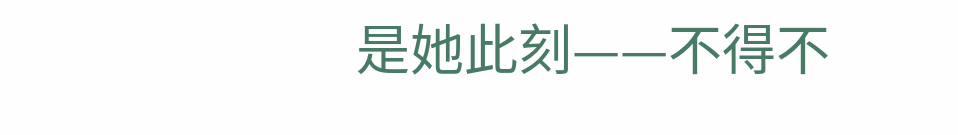是她此刻——不得不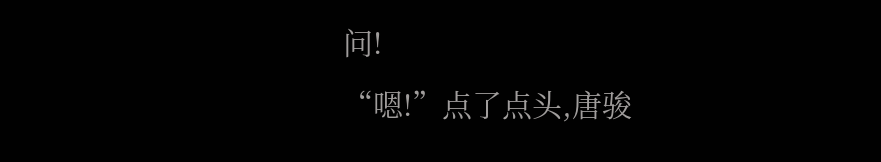问!
“嗯!”点了点头,唐骏